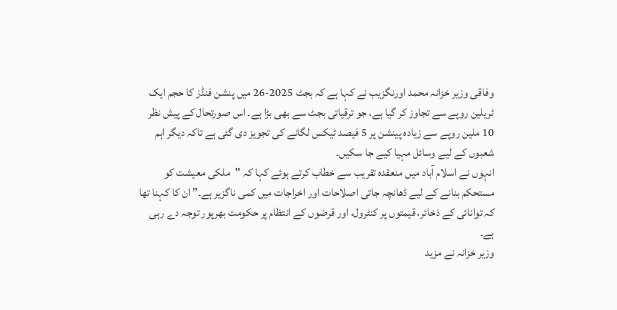وفاقی وزیر خزانہ محمد اورنگزیب نے کہا ہے کہ بجٹ 2025-26 میں پنشن فنڈز کا حجم ایک ٹریلین روپے سے تجاوز کر گیا ہے، جو ترقیاتی بجٹ سے بھی بڑا ہے۔ اس صورتحال کے پیش نظر 10 ملین روپے سے زیادہ پینشن پر 5 فیصد ٹیکس لگانے کی تجویز دی گئی ہے تاکہ دیگر اہم شعبوں کے لیے وسائل مہیا کیے جا سکیں۔
انہوں نے اسلام آباد میں منعقدہ تقریب سے خطاب کرتے ہوئے کہا کہ "ملکی معیشت کو مستحکم بنانے کے لیے ڈھانچہ جاتی اصلاحات اور اخراجات میں کمی ناگزیر ہے۔” ان کا کہنا تھا کہ توانائی کے ذخائر، قیمتوں پر کنٹرول، اور قرضوں کے انتظام پر حکومت بھرپور توجہ دے رہی ہے۔
وزیر خزانہ نے مزید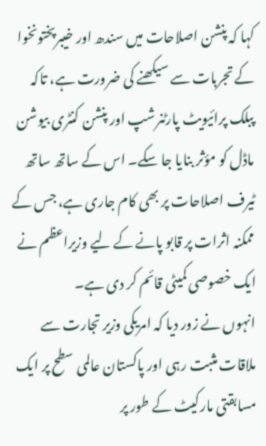کہا کہ پنشن اصلاحات میں سندھ اور خیبرپختونخوا کے تجربات سے سیکھنے کی ضرورت ہے، تاکہ پبلک پرائیویٹ پارٹنرشپ اور پنشن کنٹری بیوشن ماڈل کو مؤثر بنایا جا سکے۔ اس کے ساتھ ساتھ ٹیرف اصلاحات پر بھی کام جاری ہے، جس کے ممکنہ اثرات پر قابو پانے کے لیے وزیراعظم نے ایک خصوصی کمیٹی قائم کر دی ہے۔
انہوں نے زور دیا کہ امریکی وزیر تجارت سے ملاقات مثبت رہی اور پاکستان عالمی سطح پر ایک مسابقتی مارکیٹ کے طور پر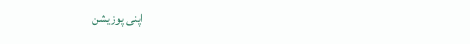اپنی پوزیشن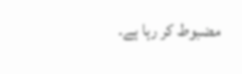مضبوط کر رہا ہے۔